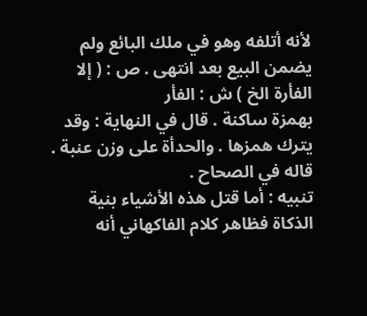لأنه أتلفه وهو في ملك البائع ولم يضمن البيع بعد انتهى . ص : ( إلا الفأرة الخ ) ش : الفأر
بهمزة ساكنة . قال في النهاية : وقد يترك همزها . والحدأة على وزن عنبة . قاله في الصحاح .
تنبيه : أما قتل هذه الأشياء بنية الذكاة فظاهر كلام الفاكهاني أنه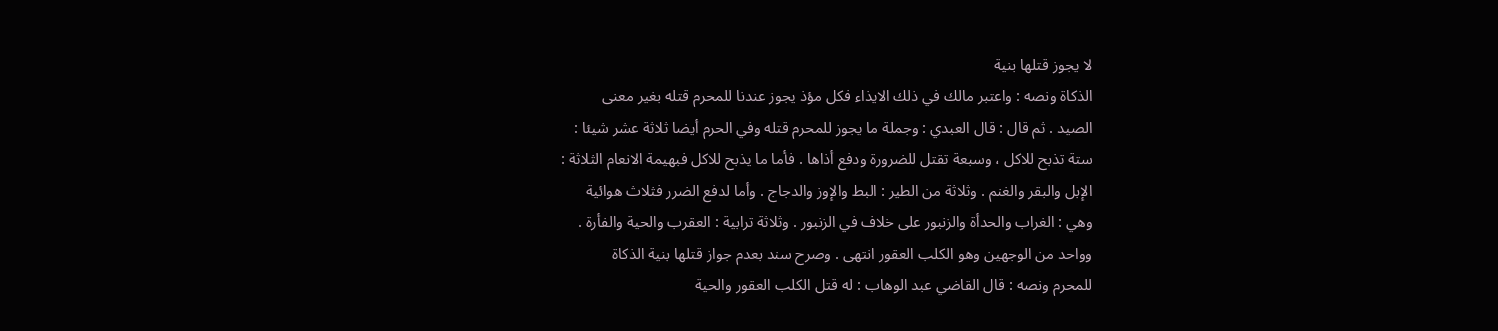لا يجوز قتلها بنية
الذكاة ونصه : واعتبر مالك في ذلك الايذاء فكل مؤذ يجوز عندنا للمحرم قتله بغير معنى
الصيد . ثم قال : قال العبدي : وجملة ما يجوز للمحرم قتله وفي الحرم أيضا ثلاثة عشر شيئا :
ستة تذبح للاكل ، وسبعة تقتل للضرورة ودفع أذاها . فأما ما يذبح للاكل فبهيمة الانعام الثلاثة :
الإبل والبقر والغنم . وثلاثة من الطير : البط والإوز والدجاج . وأما لدفع الضرر فثلاث هوائية
وهي : الغراب والحدأة والزنبور على خلاف في الزنبور . وثلاثة ترابية : العقرب والحية والفأرة .
وواحد من الوجهين وهو الكلب العقور انتهى . وصرح سند بعدم جواز قتلها بنية الذكاة
للمحرم ونصه : قال القاضي عبد الوهاب : له قتل الكلب العقور والحية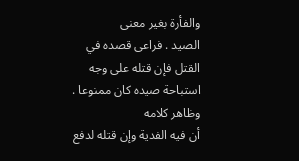والفأرة بغير معنى
الصيد . فراعى قصده في القتل فإن قتله على وجه استباحة صيده كان ممنوعا . وظاهر كلامه
أن فيه الفدية وإن قتله لدفع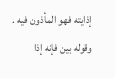إذايته فهو المأذون فيه . وقوله بين فإنه إذا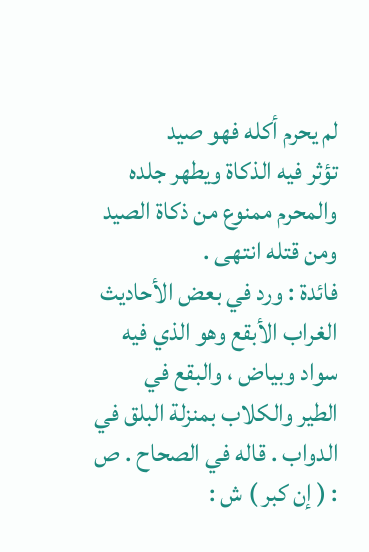لم يحرم أكله فهو صيد
تؤثر فيه الذكاة ويطهر جلده والمحرم ممنوع من ذكاة الصيد ومن قتله انتهى .
فائدة : ورد في بعض الأحاديث الغراب الأبقع وهو الذي فيه سواد وبياض ، والبقع في
الطير والكلاب بمنزلة البلق في الدواب . قاله في الصحاح . ص : ( إن كبر ) ش :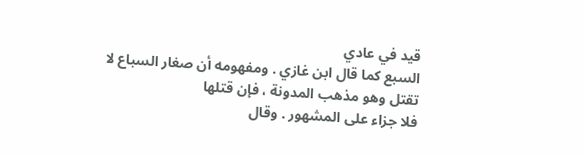قيد في عادي
السبع كما قال ابن غازي . ومفهومه أن صغار السباع لا تقتل وهو مذهب المدونة ، فإن قتلها
فلا جزاء على المشهور . وقال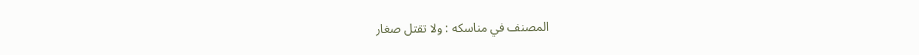المصنف في مناسكه : ولا تقتل صغار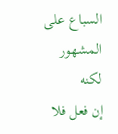السباع على المشهور لكنه
إن فعل فلا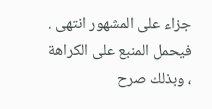جزاء على المشهور انتهى . فيحمل المنبع على الكراهة ، وبذلك صرح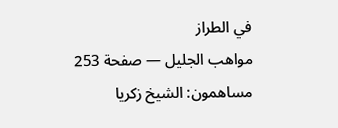في الطراز
مواهب الجليل — صفحة 253
مساهمون: الشيخ زكريا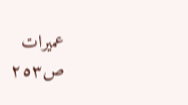عميرات
ص٢٥٣